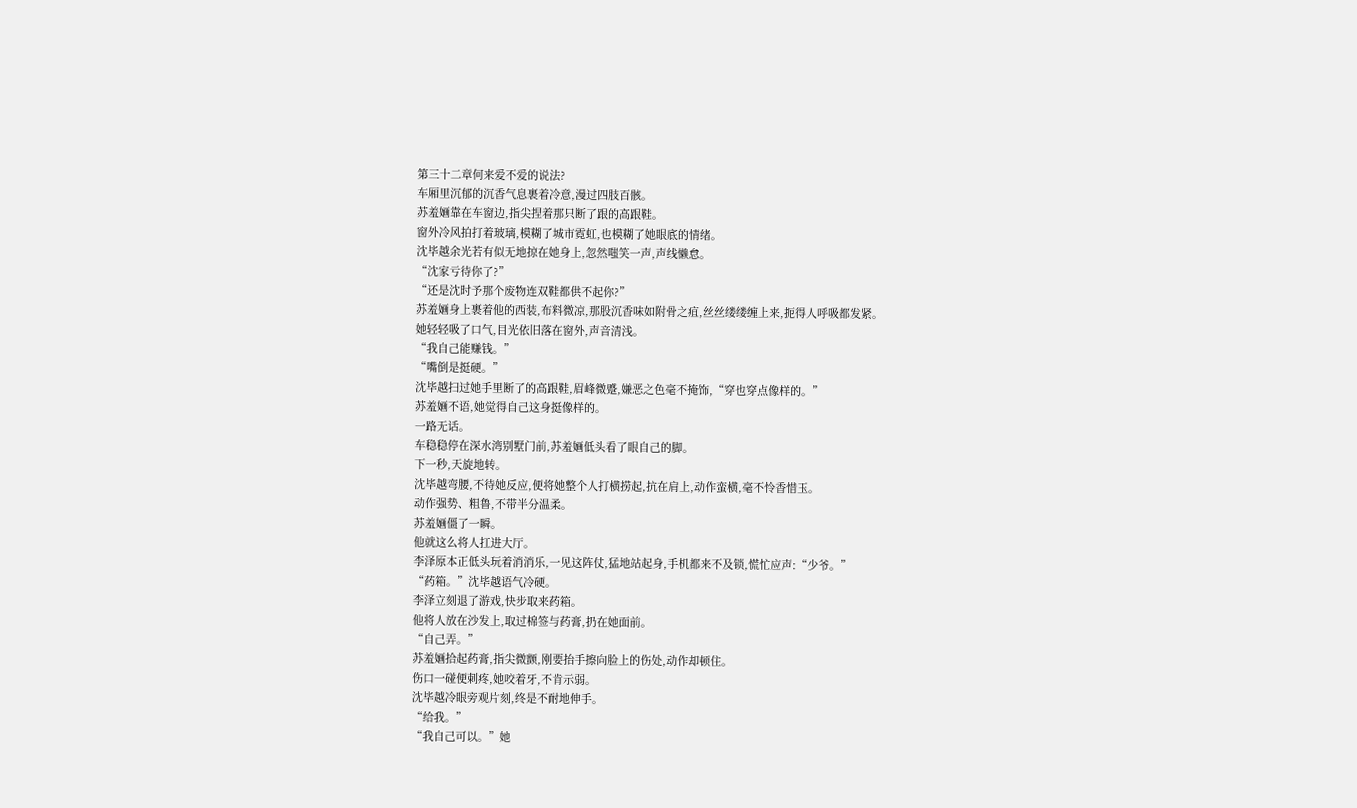第三十二章何来爱不爱的说法?
车厢里沉郁的沉香气息裹着冷意,漫过四肢百骸。
苏羞婳靠在车窗边,指尖捏着那只断了跟的高跟鞋。
窗外冷风拍打着玻璃,模糊了城市霓虹,也模糊了她眼底的情绪。
沈毕越余光若有似无地掠在她身上,忽然嗤笑一声,声线懒怠。
“沈家亏待你了?”
“还是沈时予那个废物连双鞋都供不起你?”
苏羞婳身上裹着他的西装,布料微凉,那股沉香味如附骨之疽,丝丝缕缕缠上来,扼得人呼吸都发紧。
她轻轻吸了口气,目光依旧落在窗外,声音清浅。
“我自己能赚钱。”
“嘴倒是挺硬。”
沈毕越扫过她手里断了的高跟鞋,眉峰微蹙,嫌恶之色毫不掩饰,“穿也穿点像样的。”
苏羞婳不语,她觉得自己这身挺像样的。
一路无话。
车稳稳停在深水湾别墅门前,苏羞婳低头看了眼自己的脚。
下一秒,天旋地转。
沈毕越弯腰,不待她反应,便将她整个人打横捞起,抗在肩上,动作蛮横,毫不怜香惜玉。
动作强势、粗鲁,不带半分温柔。
苏羞婳僵了一瞬。
他就这么将人扛进大厅。
李泽原本正低头玩着消消乐,一见这阵仗,猛地站起身,手机都来不及锁,慌忙应声:“少爷。”
“药箱。”沈毕越语气冷硬。
李泽立刻退了游戏,快步取来药箱。
他将人放在沙发上,取过棉签与药膏,扔在她面前。
“自己弄。”
苏羞婳拾起药膏,指尖微颤,刚要抬手擦向脸上的伤处,动作却顿住。
伤口一碰便刺疼,她咬着牙,不肯示弱。
沈毕越冷眼旁观片刻,终是不耐地伸手。
“给我。”
“我自己可以。”她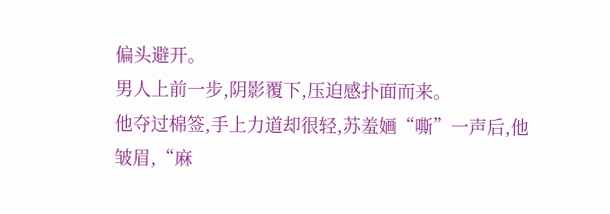偏头避开。
男人上前一步,阴影覆下,压迫感扑面而来。
他夺过棉签,手上力道却很轻,苏羞婳“嘶”一声后,他皱眉,“麻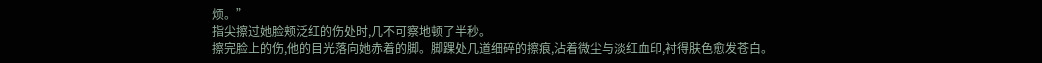烦。”
指尖擦过她脸颊泛红的伤处时,几不可察地顿了半秒。
擦完脸上的伤,他的目光落向她赤着的脚。脚踝处几道细碎的擦痕,沾着微尘与淡红血印,衬得肤色愈发苍白。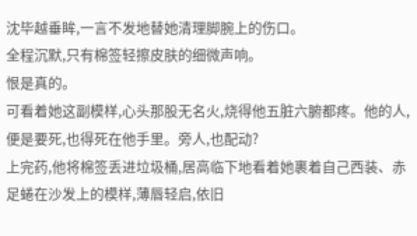沈毕越垂眸,一言不发地替她清理脚腕上的伤口。
全程沉默,只有棉签轻擦皮肤的细微声响。
恨是真的。
可看着她这副模样,心头那股无名火,烧得他五脏六腑都疼。他的人,便是要死,也得死在他手里。旁人,也配动?
上完药,他将棉签丢进垃圾桶,居高临下地看着她裹着自己西装、赤足蜷在沙发上的模样,薄唇轻启,依旧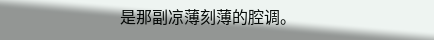是那副凉薄刻薄的腔调。